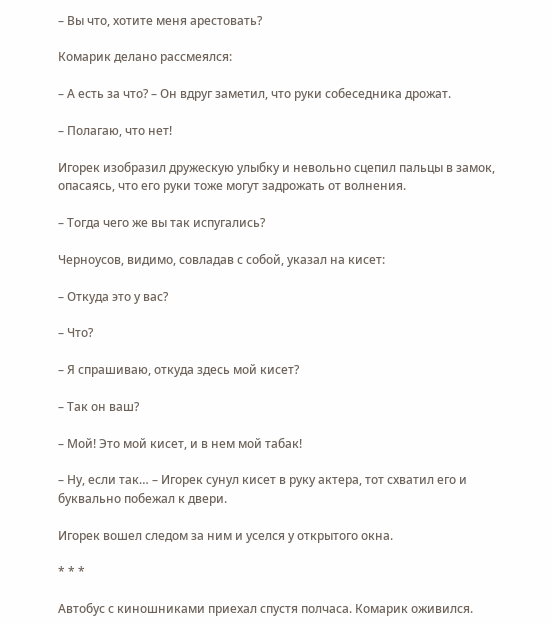– Вы что, хотите меня арестовать?

Комарик делано рассмеялся:

– А есть за что? – Он вдруг заметил, что руки собеседника дрожат.

– Полагаю, что нет!

Игорек изобразил дружескую улыбку и невольно сцепил пальцы в замок, опасаясь, что его руки тоже могут задрожать от волнения.

– Тогда чего же вы так испугались?

Черноусов, видимо, совладав с собой, указал на кисет:

– Откуда это у вас?

– Что?

– Я спрашиваю, откуда здесь мой кисет?

– Так он ваш?

– Мой! Это мой кисет, и в нем мой табак!

– Ну, если так… – Игорек сунул кисет в руку актера, тот схватил его и буквально побежал к двери.

Игорек вошел следом за ним и уселся у открытого окна.

* * *

Автобус с киношниками приехал спустя полчаса. Комарик оживился.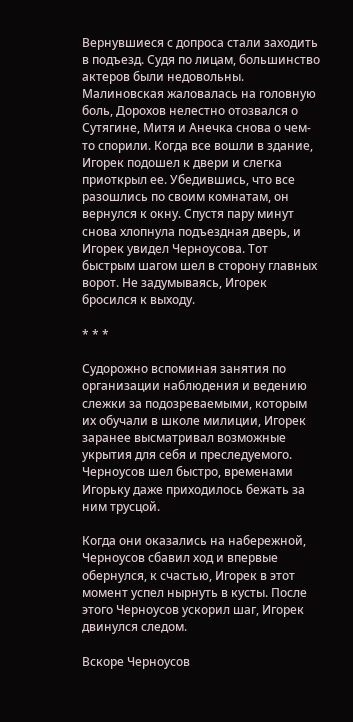Вернувшиеся с допроса стали заходить в подъезд. Судя по лицам, большинство актеров были недовольны. Малиновская жаловалась на головную боль, Дорохов нелестно отозвался о Сутягине, Митя и Анечка снова о чем-то спорили. Когда все вошли в здание, Игорек подошел к двери и слегка приоткрыл ее. Убедившись, что все разошлись по своим комнатам, он вернулся к окну. Спустя пару минут снова хлопнула подъездная дверь, и Игорек увидел Черноусова. Тот быстрым шагом шел в сторону главных ворот. Не задумываясь, Игорек бросился к выходу.

* * *

Судорожно вспоминая занятия по организации наблюдения и ведению слежки за подозреваемыми, которым их обучали в школе милиции, Игорек заранее высматривал возможные укрытия для себя и преследуемого. Черноусов шел быстро, временами Игорьку даже приходилось бежать за ним трусцой.

Когда они оказались на набережной, Черноусов сбавил ход и впервые обернулся, к счастью, Игорек в этот момент успел нырнуть в кусты. После этого Черноусов ускорил шаг, Игорек двинулся следом.

Вскоре Черноусов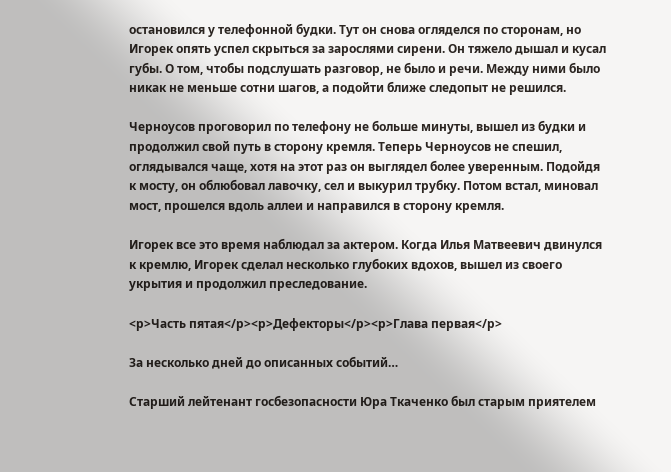остановился у телефонной будки. Тут он снова огляделся по сторонам, но Игорек опять успел скрыться за зарослями сирени. Он тяжело дышал и кусал губы. О том, чтобы подслушать разговор, не было и речи. Между ними было никак не меньше сотни шагов, а подойти ближе следопыт не решился.

Черноусов проговорил по телефону не больше минуты, вышел из будки и продолжил свой путь в сторону кремля. Теперь Черноусов не спешил, оглядывался чаще, хотя на этот раз он выглядел более уверенным. Подойдя к мосту, он облюбовал лавочку, сел и выкурил трубку. Потом встал, миновал мост, прошелся вдоль аллеи и направился в сторону кремля.

Игорек все это время наблюдал за актером. Когда Илья Матвеевич двинулся к кремлю, Игорек сделал несколько глубоких вдохов, вышел из своего укрытия и продолжил преследование.

<p>Часть пятая</p><p>Дефекторы</p><p>Глава первая</p>

За несколько дней до описанных событий…

Старший лейтенант госбезопасности Юра Ткаченко был старым приятелем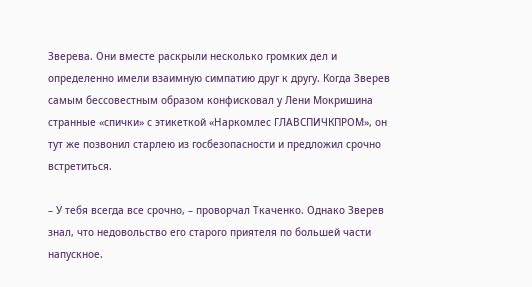Зверева. Они вместе раскрыли несколько громких дел и определенно имели взаимную симпатию друг к другу. Когда Зверев самым бессовестным образом конфисковал у Лени Мокришина странные «спички» с этикеткой «Наркомлес ГЛАВСПИЧКПРОМ», он тут же позвонил старлею из госбезопасности и предложил срочно встретиться.

– У тебя всегда все срочно, – проворчал Ткаченко. Однако Зверев знал, что недовольство его старого приятеля по большей части напускное.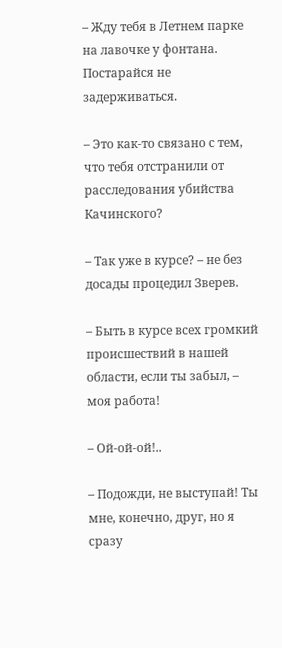– Жду тебя в Летнем парке на лавочке у фонтана. Постарайся не задерживаться.

– Это как-то связано с тем, что тебя отстранили от расследования убийства Качинского?

– Так уже в курсе? – не без досады процедил Зверев.

– Быть в курсе всех громкий происшествий в нашей области, если ты забыл, – моя работа!

– Ой-ой-ой!..

– Подожди, не выступай! Ты мне, конечно, друг, но я сразу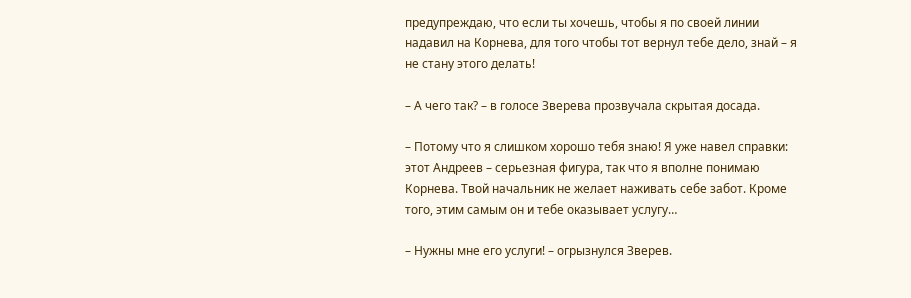предупреждаю, что если ты хочешь, чтобы я по своей линии надавил на Корнева, для того чтобы тот вернул тебе дело, знай – я не стану этого делать!

– А чего так? – в голосе Зверева прозвучала скрытая досада.

– Потому что я слишком хорошо тебя знаю! Я уже навел справки: этот Андреев – серьезная фигура, так что я вполне понимаю Корнева. Твой начальник не желает наживать себе забот. Кроме того, этим самым он и тебе оказывает услугу…

– Нужны мне его услуги! – огрызнулся Зверев.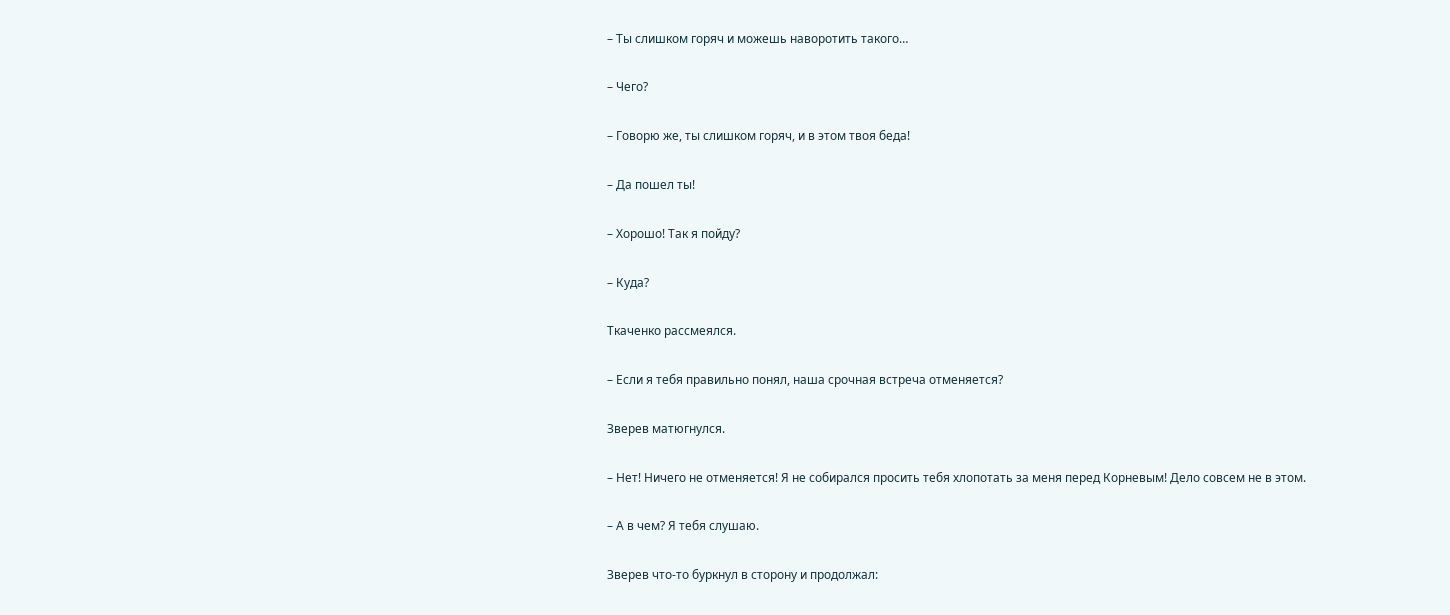– Ты слишком горяч и можешь наворотить такого…

– Чего?

– Говорю же, ты слишком горяч, и в этом твоя беда!

– Да пошел ты!

– Хорошо! Так я пойду?

– Куда?

Ткаченко рассмеялся.

– Если я тебя правильно понял, наша срочная встреча отменяется?

Зверев матюгнулся.

– Нет! Ничего не отменяется! Я не собирался просить тебя хлопотать за меня перед Корневым! Дело совсем не в этом.

– А в чем? Я тебя слушаю.

Зверев что-то буркнул в сторону и продолжал: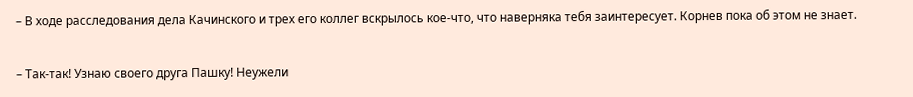– В ходе расследования дела Качинского и трех его коллег вскрылось кое-что, что наверняка тебя заинтересует. Корнев пока об этом не знает.

– Так-так! Узнаю своего друга Пашку! Неужели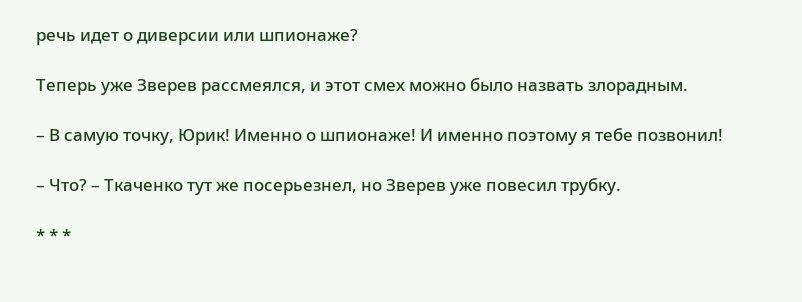речь идет о диверсии или шпионаже?

Теперь уже Зверев рассмеялся, и этот смех можно было назвать злорадным.

– В самую точку, Юрик! Именно о шпионаже! И именно поэтому я тебе позвонил!

– Что? – Ткаченко тут же посерьезнел, но Зверев уже повесил трубку.

* * *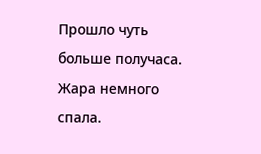Прошло чуть больше получаса. Жара немного спала.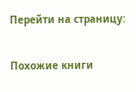Перейти на страницу:

Похожие книги